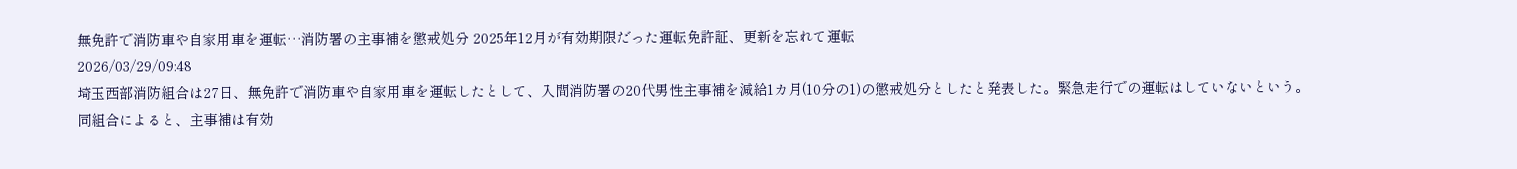無免許で消防車や自家用車を運転…消防署の主事補を懲戒処分 2025年12月が有効期限だった運転免許証、更新を忘れて運転
2026/03/29/09:48
埼玉西部消防組合は27日、無免許で消防車や自家用車を運転したとして、入間消防署の20代男性主事補を減給1カ月(10分の1)の懲戒処分としたと発表した。緊急走行での運転はしていないという。
同組合によると、主事補は有効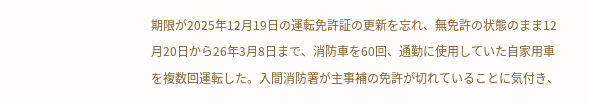期限が2025年12月19日の運転免許証の更新を忘れ、無免許の状態のまま12月20日から26年3月8日まで、消防車を60回、通勤に使用していた自家用車を複数回運転した。入間消防署が主事補の免許が切れていることに気付き、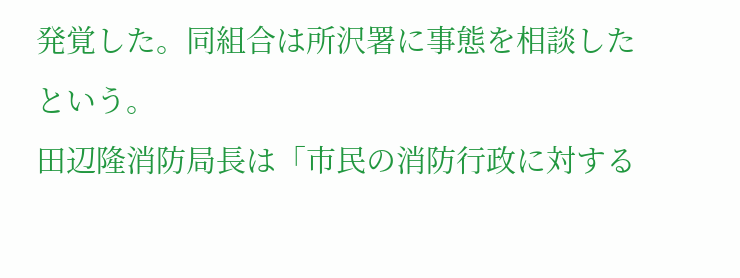発覚した。同組合は所沢署に事態を相談したという。
田辺隆消防局長は「市民の消防行政に対する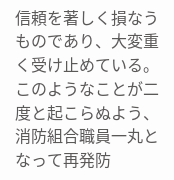信頼を著しく損なうものであり、大変重く受け止めている。このようなことが二度と起こらぬよう、消防組合職員一丸となって再発防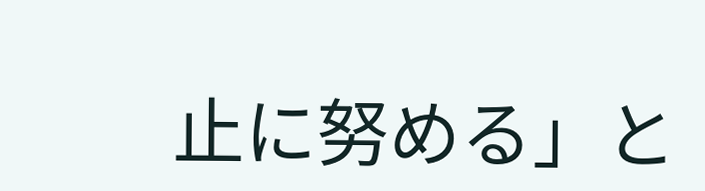止に努める」と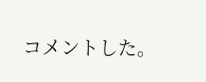コメントした。